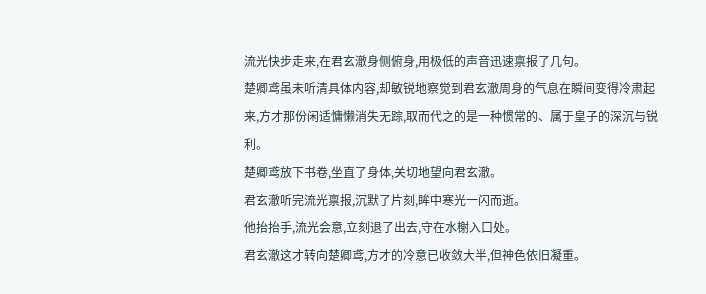流光快步走来,在君玄澈身侧俯身,用极低的声音迅速禀报了几句。
楚卿鸢虽未听清具体内容,却敏锐地察觉到君玄澈周身的气息在瞬间变得冷肃起来,方才那份闲适慵懒消失无踪,取而代之的是一种惯常的、属于皇子的深沉与锐利。
楚卿鸢放下书卷,坐直了身体,关切地望向君玄澈。
君玄澈听完流光禀报,沉默了片刻,眸中寒光一闪而逝。
他抬抬手,流光会意,立刻退了出去,守在水榭入口处。
君玄澈这才转向楚卿鸢,方才的冷意已收敛大半,但神色依旧凝重。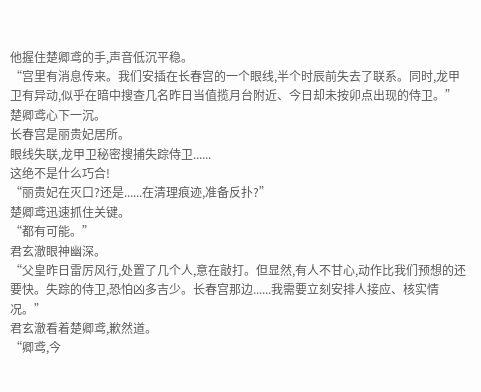他握住楚卿鸢的手,声音低沉平稳。
“宫里有消息传来。我们安插在长春宫的一个眼线,半个时辰前失去了联系。同时,龙甲卫有异动,似乎在暗中搜查几名昨日当值揽月台附近、今日却未按卯点出现的侍卫。”
楚卿鸢心下一沉。
长春宫是丽贵妃居所。
眼线失联,龙甲卫秘密搜捕失踪侍卫......
这绝不是什么巧合!
“丽贵妃在灭口?还是......在清理痕迹,准备反扑?”
楚卿鸢迅速抓住关键。
“都有可能。”
君玄澈眼神幽深。
“父皇昨日雷厉风行,处置了几个人,意在敲打。但显然,有人不甘心,动作比我们预想的还要快。失踪的侍卫,恐怕凶多吉少。长春宫那边......我需要立刻安排人接应、核实情况。”
君玄澈看着楚卿鸢,歉然道。
“卿鸢,今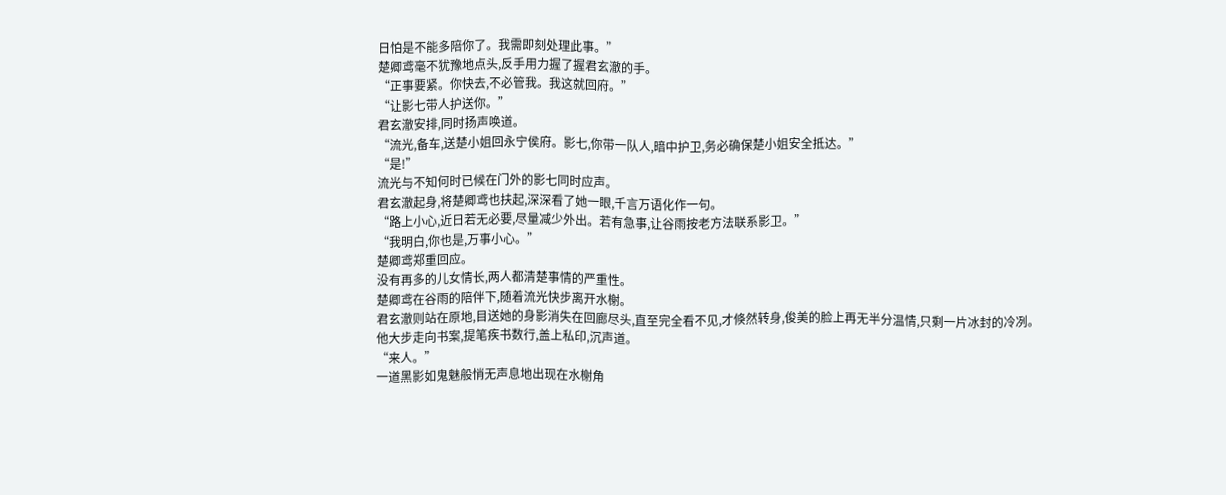日怕是不能多陪你了。我需即刻处理此事。”
楚卿鸢毫不犹豫地点头,反手用力握了握君玄澈的手。
“正事要紧。你快去,不必管我。我这就回府。”
“让影七带人护送你。”
君玄澈安排,同时扬声唤道。
“流光,备车,送楚小姐回永宁侯府。影七,你带一队人,暗中护卫,务必确保楚小姐安全抵达。”
“是!”
流光与不知何时已候在门外的影七同时应声。
君玄澈起身,将楚卿鸢也扶起,深深看了她一眼,千言万语化作一句。
“路上小心,近日若无必要,尽量减少外出。若有急事,让谷雨按老方法联系影卫。”
“我明白,你也是,万事小心。”
楚卿鸢郑重回应。
没有再多的儿女情长,两人都清楚事情的严重性。
楚卿鸢在谷雨的陪伴下,随着流光快步离开水榭。
君玄澈则站在原地,目送她的身影消失在回廊尽头,直至完全看不见,才倏然转身,俊美的脸上再无半分温情,只剩一片冰封的冷冽。
他大步走向书案,提笔疾书数行,盖上私印,沉声道。
“来人。”
一道黑影如鬼魅般悄无声息地出现在水榭角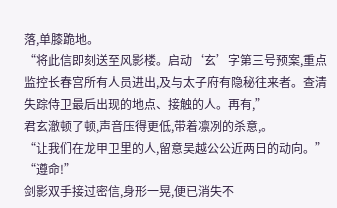落,单膝跪地。
“将此信即刻送至风影楼。启动‘玄’字第三号预案,重点监控长春宫所有人员进出,及与太子府有隐秘往来者。查清失踪侍卫最后出现的地点、接触的人。再有,”
君玄澈顿了顿,声音压得更低,带着凛冽的杀意,。
“让我们在龙甲卫里的人,留意吴越公公近两日的动向。”
“遵命!”
剑影双手接过密信,身形一晃,便已消失不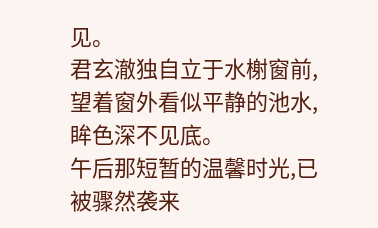见。
君玄澈独自立于水榭窗前,望着窗外看似平静的池水,眸色深不见底。
午后那短暂的温馨时光,已被骤然袭来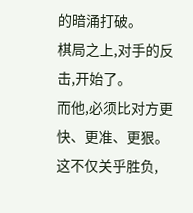的暗涌打破。
棋局之上,对手的反击,开始了。
而他,必须比对方更快、更准、更狠。
这不仅关乎胜负,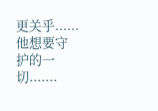更关乎......
他想要守护的一切.......